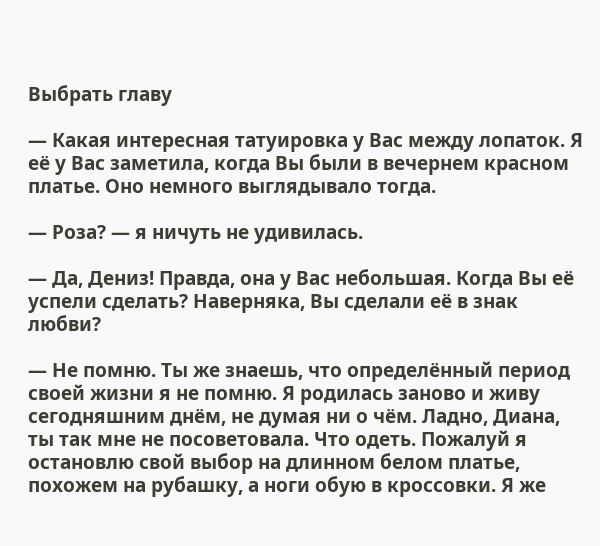Выбрать главу

— Какая интересная татуировка у Вас между лопаток. Я её у Вас заметила, когда Вы были в вечернем красном платье. Оно немного выглядывало тогда.

— Роза? — я ничуть не удивилась.

— Да, Дениз! Правда, она у Вас небольшая. Когда Вы её успели сделать? Наверняка, Вы сделали её в знак любви?

— Не помню. Ты же знаешь, что определённый период своей жизни я не помню. Я родилась заново и живу сегодняшним днём, не думая ни о чём. Ладно, Диана, ты так мне не посоветовала. Что одеть. Пожалуй я остановлю свой выбор на длинном белом платье, похожем на рубашку, а ноги обую в кроссовки. Я же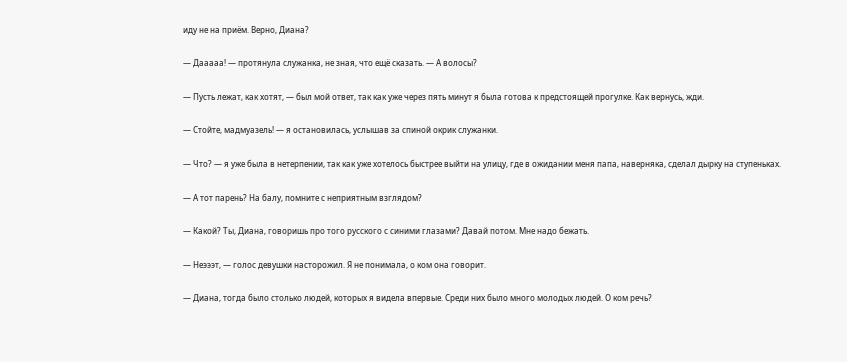иду не на приём. Верно, Диана?

— Дааааа! — протянула служанка, не зная, что ещё сказать. — А волосы?

— Пусть лежат, как хотят, — был мой ответ, так как уже через пять минут я была готова к предстоящей прогулке. Как вернусь, жди.

— Стойте, мадмуазель! — я остановилась, услышав за спиной окрик служанки.

— Что? — я уже была в нетерпении, так как уже хотелось быстрее выйти на улицу, где в ожидании меня папа, наверняка, сделал дырку на ступеньках.

— А тот парень? На балу, помните с неприятным взглядом?

— Какой? Ты, Диана, говоришь про того русского с синими глазами? Давай потом. Мне надо бежать.

— Неэээт, — голос девушки насторожил. Я не понимала, о ком она говорит.

— Диана, тогда было столько людей, которых я видела впервые. Среди них было много молодых людей. О ком речь?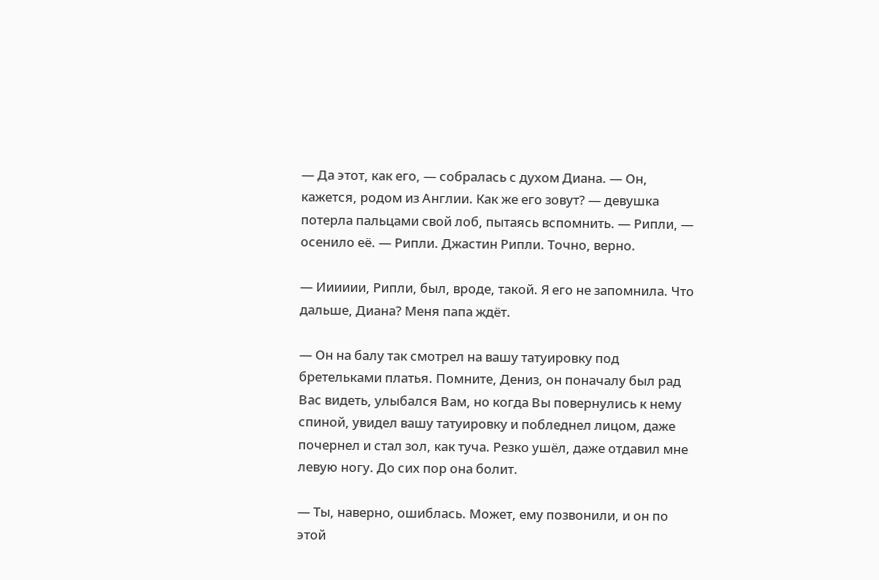— Да этот, как его, — собралась с духом Диана. — Он, кажется, родом из Англии. Как же его зовут? — девушка потерла пальцами свой лоб, пытаясь вспомнить. — Рипли, — осенило её. — Рипли. Джастин Рипли. Точно, верно.

— Ииииии, Рипли, был, вроде, такой. Я его не запомнила. Что дальше, Диана? Меня папа ждёт.

— Он на балу так смотрел на вашу татуировку под бретельками платья. Помните, Дениз, он поначалу был рад Вас видеть, улыбался Вам, но когда Вы повернулись к нему спиной, увидел вашу татуировку и побледнел лицом, даже почернел и стал зол, как туча. Резко ушёл, даже отдавил мне левую ногу. До сих пор она болит.

— Ты, наверно, ошиблась. Может, ему позвонили, и он по этой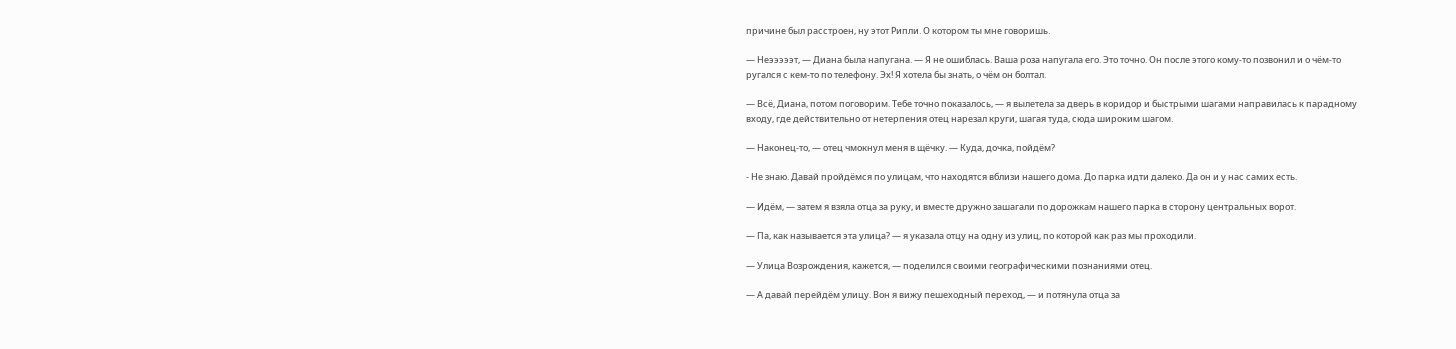причине был расстроен, ну этот Рипли. О котором ты мне говоришь.

— Неэээээт, — Диана была напугана. — Я не ошиблась. Ваша роза напугала его. Это точно. Он после этого кому-то позвонил и о чём-то ругался с кем-то по телефону. Эх! Я хотела бы знать, о чём он болтал.

— Всё, Диана, потом поговорим. Тебе точно показалось, — я вылетела за дверь в коридор и быстрыми шагами направилась к парадному входу, где действительно от нетерпения отец нарезал круги, шагая туда, сюда широким шагом.

— Наконец-то, — отец чмокнул меня в щёчку. — Куда, дочка, пойдём?

- Не знаю. Давай пройдёмся по улицам, что находятся вблизи нашего дома. До парка идти далеко. Да он и у нас самих есть.

— Идём, — затем я взяла отца за руку, и вместе дружно зашагали по дорожкам нашего парка в сторону центральных ворот.

— Па, как называется эта улица? — я указала отцу на одну из улиц, по которой как раз мы проходили.

— Улица Возрождения, кажется, — поделился своими географическими познаниями отец.

— А давай перейдём улицу. Вон я вижу пешеходный переход, — и потянула отца за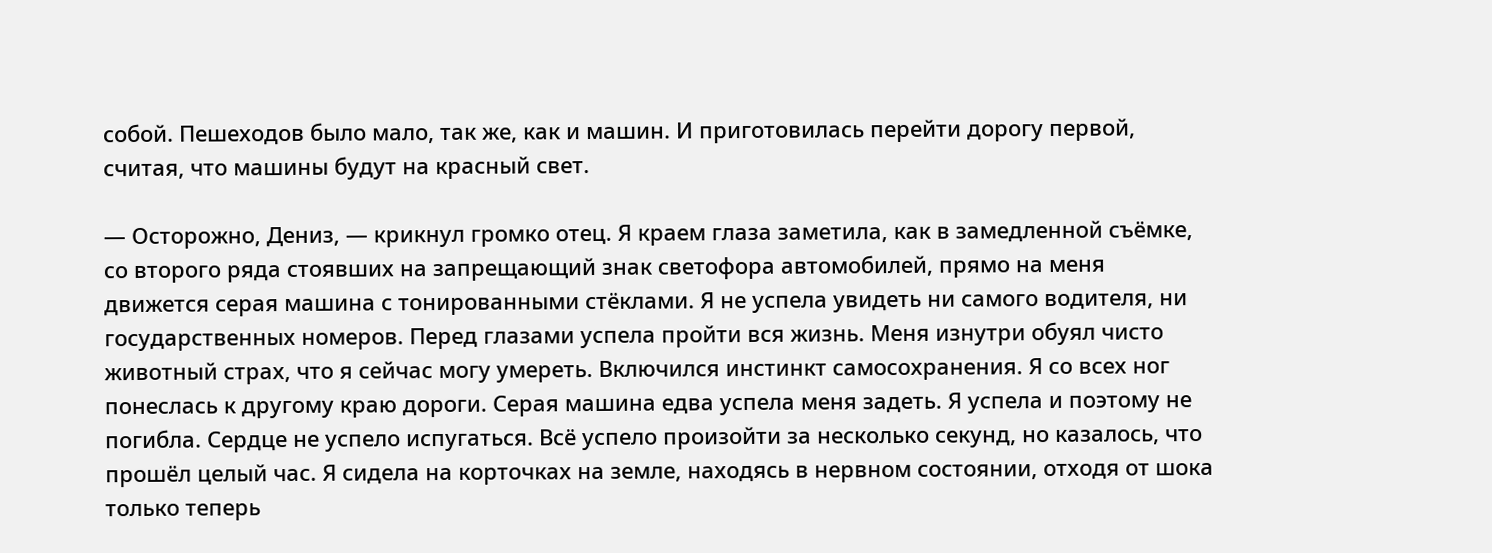собой. Пешеходов было мало, так же, как и машин. И приготовилась перейти дорогу первой, считая, что машины будут на красный свет.

— Осторожно, Дениз, — крикнул громко отец. Я краем глаза заметила, как в замедленной съёмке, со второго ряда стоявших на запрещающий знак светофора автомобилей, прямо на меня движется серая машина с тонированными стёклами. Я не успела увидеть ни самого водителя, ни государственных номеров. Перед глазами успела пройти вся жизнь. Меня изнутри обуял чисто животный страх, что я сейчас могу умереть. Включился инстинкт самосохранения. Я со всех ног понеслась к другому краю дороги. Серая машина едва успела меня задеть. Я успела и поэтому не погибла. Сердце не успело испугаться. Всё успело произойти за несколько секунд, но казалось, что прошёл целый час. Я сидела на корточках на земле, находясь в нервном состоянии, отходя от шока только теперь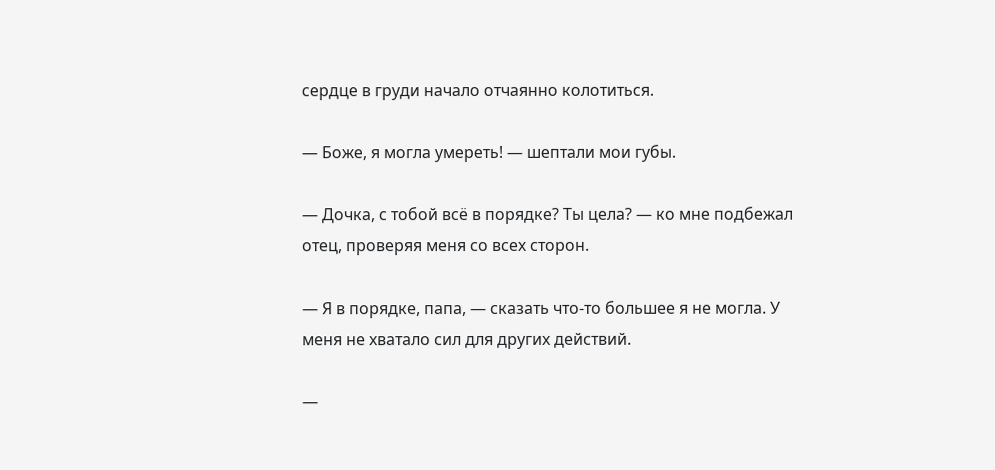сердце в груди начало отчаянно колотиться.

— Боже, я могла умереть! — шептали мои губы.

— Дочка, с тобой всё в порядке? Ты цела? — ко мне подбежал отец, проверяя меня со всех сторон.

— Я в порядке, папа, — сказать что-то большее я не могла. У меня не хватало сил для других действий.

—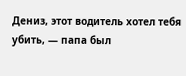Дениз, этот водитель хотел тебя убить, — папа был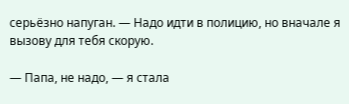серьёзно напуган. — Надо идти в полицию, но вначале я вызову для тебя скорую.

— Папа, не надо, — я стала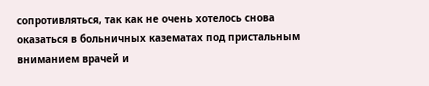сопротивляться, так как не очень хотелось снова оказаться в больничных казематах под пристальным вниманием врачей и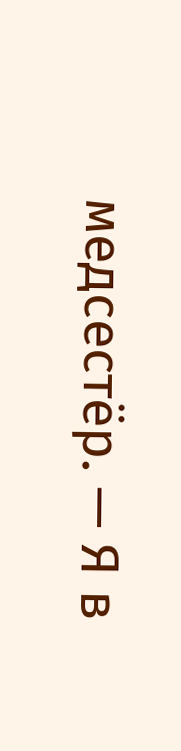медсестёр. — Я в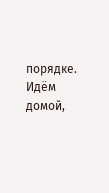порядке. Идём домой,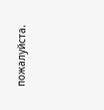пожалуйста.